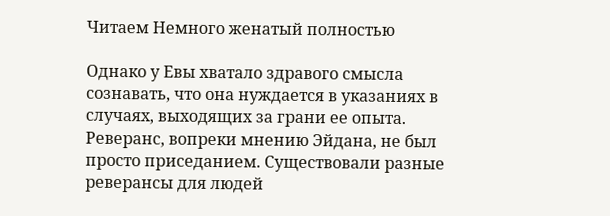Читаем Немного женатый полностью

Однако у Евы хватало здравого смысла сознавать, что она нуждается в указаниях в случаях, выходящих за грани ее опыта. Реверанс, вопреки мнению Эйдана, не был просто приседанием. Существовали разные реверансы для людей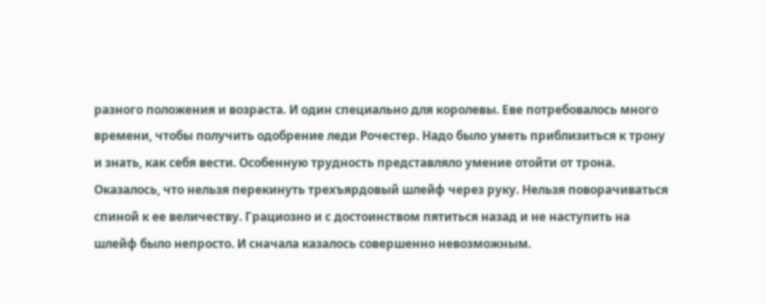разного положения и возраста. И один специально для королевы. Еве потребовалось много времени, чтобы получить одобрение леди Рочестер. Надо было уметь приблизиться к трону и знать, как себя вести. Особенную трудность представляло умение отойти от трона. Оказалось, что нельзя перекинуть трехъярдовый шлейф через руку. Нельзя поворачиваться спиной к ее величеству. Грациозно и с достоинством пятиться назад и не наступить на шлейф было непросто. И сначала казалось совершенно невозможным.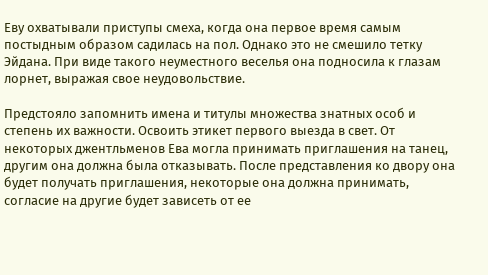Еву охватывали приступы смеха, когда она первое время самым постыдным образом садилась на пол. Однако это не смешило тетку Эйдана. При виде такого неуместного веселья она подносила к глазам лорнет, выражая свое неудовольствие.

Предстояло запомнить имена и титулы множества знатных особ и степень их важности. Освоить этикет первого выезда в свет. От некоторых джентльменов Ева могла принимать приглашения на танец, другим она должна была отказывать. После представления ко двору она будет получать приглашения, некоторые она должна принимать, согласие на другие будет зависеть от ее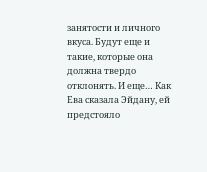занятости и личного вкуса. Будут еще и такие, которые она должна твердо отклонять. И еще… Как Ева сказала Эйдану, ей предстояло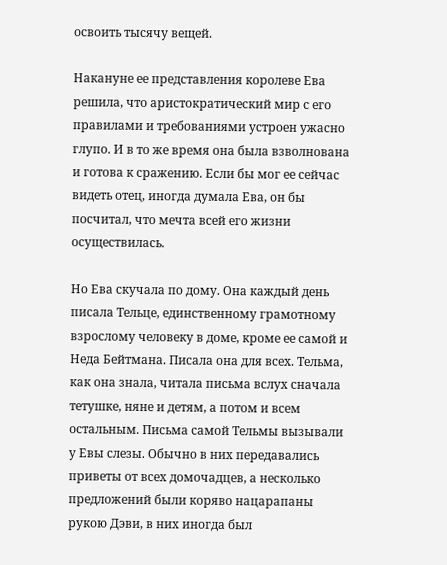освоить тысячу вещей.

Накануне ее представления королеве Ева решила, что аристократический мир с его правилами и требованиями устроен ужасно глупо. И в то же время она была взволнована и готова к сражению. Если бы мог ее сейчас видеть отец, иногда думала Ева, он бы посчитал, что мечта всей его жизни осуществилась.

Но Ева скучала по дому. Она каждый день писала Тельце, единственному грамотному взрослому человеку в доме, кроме ее самой и Неда Бейтмана. Писала она для всех. Тельма, как она знала, читала письма вслух сначала тетушке, няне и детям, а потом и всем остальным. Письма самой Тельмы вызывали у Евы слезы. Обычно в них передавались приветы от всех домочадцев, а несколько предложений были коряво нацарапаны рукою Дэви, в них иногда был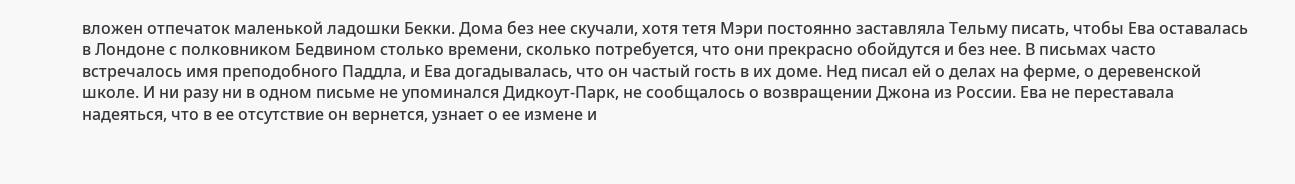вложен отпечаток маленькой ладошки Бекки. Дома без нее скучали, хотя тетя Мэри постоянно заставляла Тельму писать, чтобы Ева оставалась в Лондоне с полковником Бедвином столько времени, сколько потребуется, что они прекрасно обойдутся и без нее. В письмах часто встречалось имя преподобного Паддла, и Ева догадывалась, что он частый гость в их доме. Нед писал ей о делах на ферме, о деревенской школе. И ни разу ни в одном письме не упоминался Дидкоут-Парк, не сообщалось о возвращении Джона из России. Ева не переставала надеяться, что в ее отсутствие он вернется, узнает о ее измене и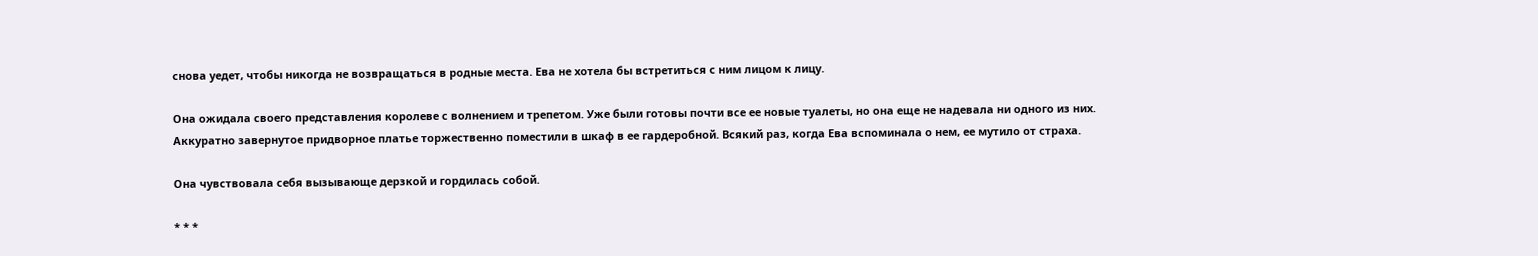снова уедет, чтобы никогда не возвращаться в родные места. Ева не хотела бы встретиться с ним лицом к лицу.

Она ожидала своего представления королеве с волнением и трепетом. Уже были готовы почти все ее новые туалеты, но она еще не надевала ни одного из них. Аккуратно завернутое придворное платье торжественно поместили в шкаф в ее гардеробной. Всякий раз, когда Ева вспоминала о нем, ее мутило от страха.

Она чувствовала себя вызывающе дерзкой и гордилась собой.

* * *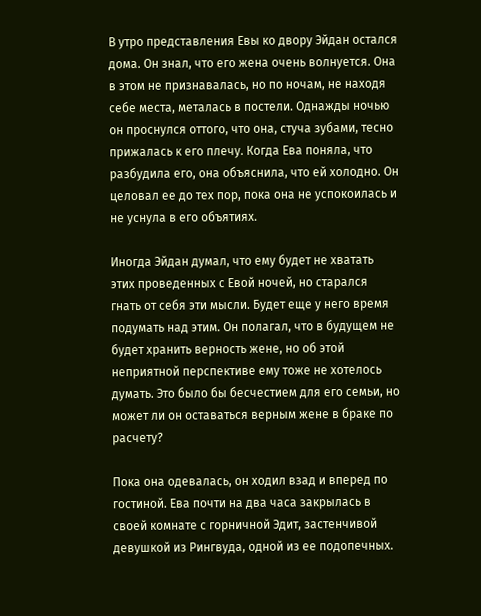В утро представления Евы ко двору Эйдан остался дома. Он знал, что его жена очень волнуется. Она в этом не признавалась, но по ночам, не находя себе места, металась в постели. Однажды ночью он проснулся оттого, что она, стуча зубами, тесно прижалась к его плечу. Когда Ева поняла, что разбудила его, она объяснила, что ей холодно. Он целовал ее до тех пор, пока она не успокоилась и не уснула в его объятиях.

Иногда Эйдан думал, что ему будет не хватать этих проведенных с Евой ночей, но старался гнать от себя эти мысли. Будет еще у него время подумать над этим. Он полагал, что в будущем не будет хранить верность жене, но об этой неприятной перспективе ему тоже не хотелось думать. Это было бы бесчестием для его семьи, но может ли он оставаться верным жене в браке по расчету?

Пока она одевалась, он ходил взад и вперед по гостиной. Ева почти на два часа закрылась в своей комнате с горничной Эдит, застенчивой девушкой из Рингвуда, одной из ее подопечных.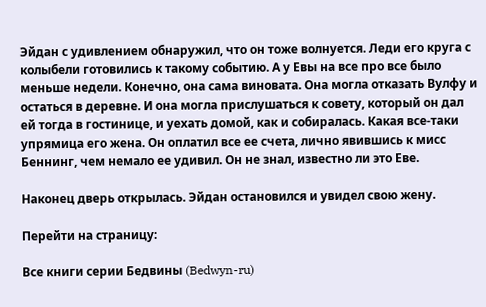Эйдан с удивлением обнаружил, что он тоже волнуется. Леди его круга с колыбели готовились к такому событию. А у Евы на все про все было меньше недели. Конечно, она сама виновата. Она могла отказать Вулфу и остаться в деревне. И она могла прислушаться к совету, который он дал ей тогда в гостинице, и уехать домой, как и собиралась. Какая все-таки упрямица его жена. Он оплатил все ее счета, лично явившись к мисс Беннинг, чем немало ее удивил. Он не знал, известно ли это Еве.

Наконец дверь открылась. Эйдан остановился и увидел свою жену.

Перейти на страницу:

Все книги серии Бедвины (Bedwyn-ru)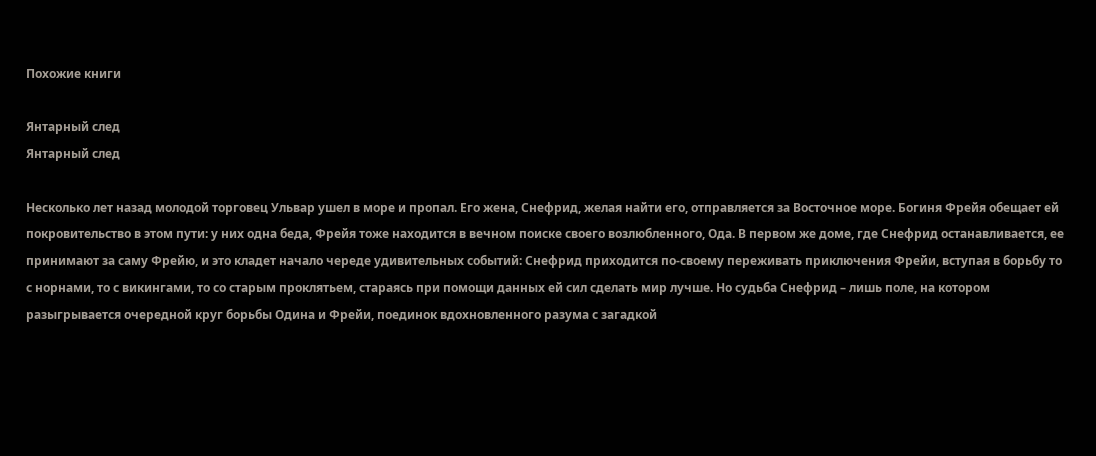Похожие книги

Янтарный след
Янтарный след

Несколько лет назад молодой торговец Ульвар ушел в море и пропал. Его жена, Снефрид, желая найти его, отправляется за Восточное море. Богиня Фрейя обещает ей покровительство в этом пути: у них одна беда, Фрейя тоже находится в вечном поиске своего возлюбленного, Ода. В первом же доме, где Снефрид останавливается, ее принимают за саму Фрейю, и это кладет начало череде удивительных событий: Снефрид приходится по-своему переживать приключения Фрейи, вступая в борьбу то с норнами, то с викингами, то со старым проклятьем, стараясь при помощи данных ей сил сделать мир лучше. Но судьба Снефрид – лишь поле, на котором разыгрывается очередной круг борьбы Одина и Фрейи, поединок вдохновленного разума с загадкой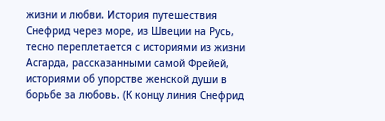жизни и любви. История путешествия Снефрид через море, из Швеции на Русь, тесно переплетается с историями из жизни Асгарда, рассказанными самой Фрейей, историями об упорстве женской души в борьбе за любовь. (К концу линия Снефрид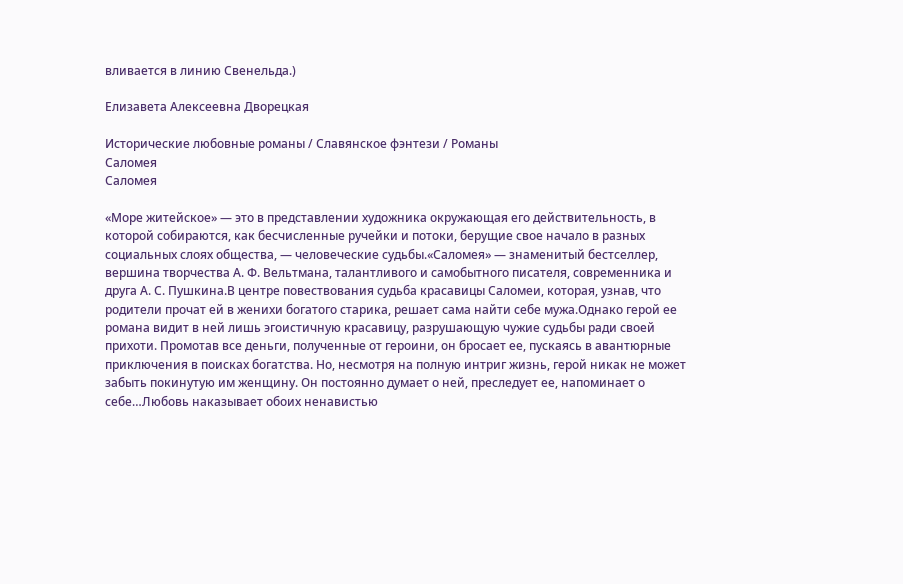вливается в линию Свенельда.)

Елизавета Алексеевна Дворецкая

Исторические любовные романы / Славянское фэнтези / Романы
Саломея
Саломея

«Море житейское» — это в представлении художника окружающая его действительность, в которой собираются, как бесчисленные ручейки и потоки, берущие свое начало в разных социальных слоях общества, — человеческие судьбы.«Саломея» — знаменитый бестселлер, вершина творчества А. Ф. Вельтмана, талантливого и самобытного писателя, современника и друга А. С. Пушкина.В центре повествования судьба красавицы Саломеи, которая, узнав, что родители прочат ей в женихи богатого старика, решает сама найти себе мужа.Однако герой ее романа видит в ней лишь эгоистичную красавицу, разрушающую чужие судьбы ради своей прихоти. Промотав все деньги, полученные от героини, он бросает ее, пускаясь в авантюрные приключения в поисках богатства. Но, несмотря на полную интриг жизнь, герой никак не может забыть покинутую им женщину. Он постоянно думает о ней, преследует ее, напоминает о себе…Любовь наказывает обоих ненавистью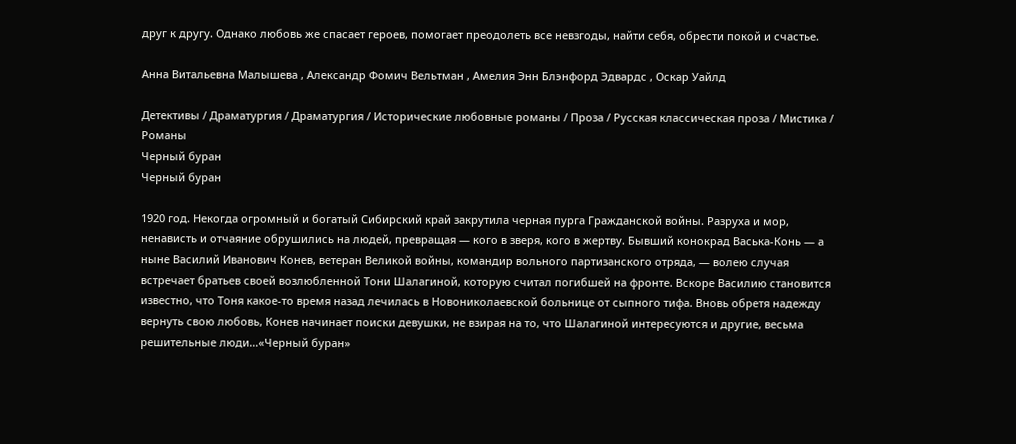друг к другу. Однако любовь же спасает героев, помогает преодолеть все невзгоды, найти себя, обрести покой и счастье.

Анна Витальевна Малышева , Александр Фомич Вельтман , Амелия Энн Блэнфорд Эдвардс , Оскар Уайлд

Детективы / Драматургия / Драматургия / Исторические любовные романы / Проза / Русская классическая проза / Мистика / Романы
Черный буран
Черный буран

1920 год. Некогда огромный и богатый Сибирский край закрутила черная пурга Гражданской войны. Разруха и мор, ненависть и отчаяние обрушились на людей, превращая — кого в зверя, кого в жертву. Бывший конокрад Васька-Конь — а ныне Василий Иванович Конев, ветеран Великой войны, командир вольного партизанского отряда, — волею случая встречает братьев своей возлюбленной Тони Шалагиной, которую считал погибшей на фронте. Вскоре Василию становится известно, что Тоня какое-то время назад лечилась в Новониколаевской больнице от сыпного тифа. Вновь обретя надежду вернуть свою любовь, Конев начинает поиски девушки, не взирая на то, что Шалагиной интересуются и другие, весьма решительные люди…«Черный буран»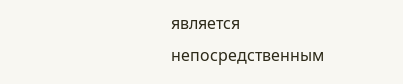является непосредственным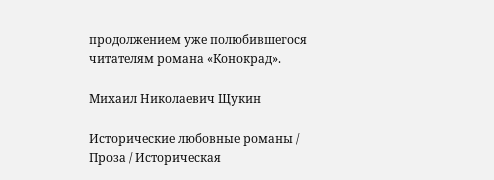продолжением уже полюбившегося читателям романа «Конокрад».

Михаил Николаевич Щукин

Исторические любовные романы / Проза / Историческая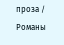проза / Романы